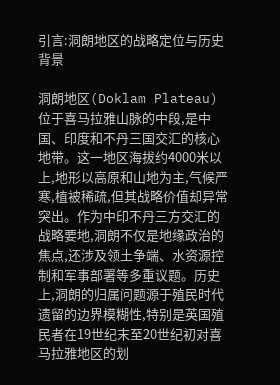引言:洞朗地区的战略定位与历史背景

洞朗地区(Doklam Plateau)位于喜马拉雅山脉的中段,是中国、印度和不丹三国交汇的核心地带。这一地区海拔约4000米以上,地形以高原和山地为主,气候严寒,植被稀疏,但其战略价值却异常突出。作为中印不丹三方交汇的战略要地,洞朗不仅是地缘政治的焦点,还涉及领土争端、水资源控制和军事部署等多重议题。历史上,洞朗的归属问题源于殖民时代遗留的边界模糊性,特别是英国殖民者在19世纪末至20世纪初对喜马拉雅地区的划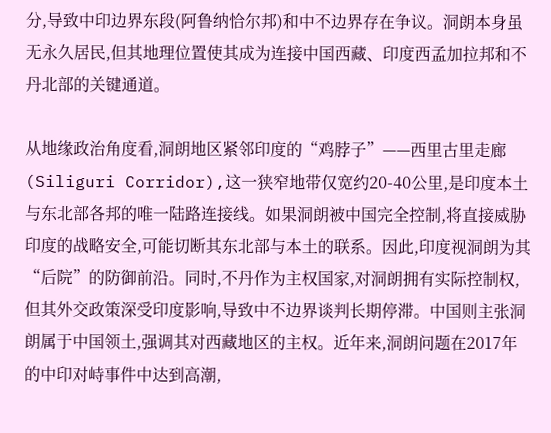分,导致中印边界东段(阿鲁纳恰尔邦)和中不边界存在争议。洞朗本身虽无永久居民,但其地理位置使其成为连接中国西藏、印度西孟加拉邦和不丹北部的关键通道。

从地缘政治角度看,洞朗地区紧邻印度的“鸡脖子”——西里古里走廊(Siliguri Corridor),这一狭窄地带仅宽约20-40公里,是印度本土与东北部各邦的唯一陆路连接线。如果洞朗被中国完全控制,将直接威胁印度的战略安全,可能切断其东北部与本土的联系。因此,印度视洞朗为其“后院”的防御前沿。同时,不丹作为主权国家,对洞朗拥有实际控制权,但其外交政策深受印度影响,导致中不边界谈判长期停滞。中国则主张洞朗属于中国领土,强调其对西藏地区的主权。近年来,洞朗问题在2017年的中印对峙事件中达到高潮,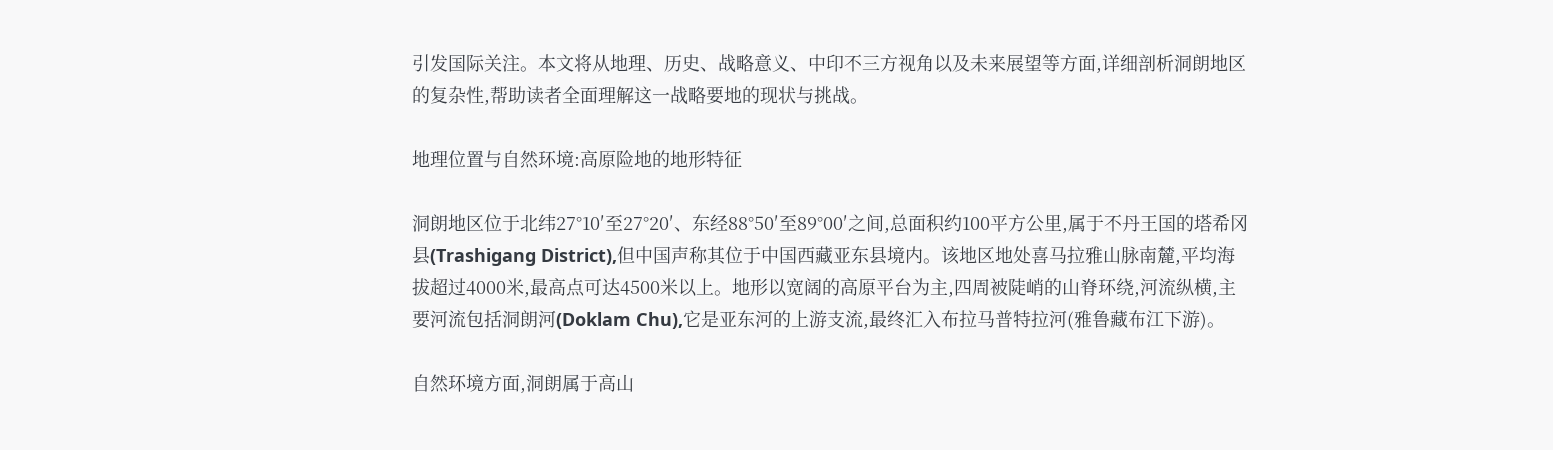引发国际关注。本文将从地理、历史、战略意义、中印不三方视角以及未来展望等方面,详细剖析洞朗地区的复杂性,帮助读者全面理解这一战略要地的现状与挑战。

地理位置与自然环境:高原险地的地形特征

洞朗地区位于北纬27°10′至27°20′、东经88°50′至89°00′之间,总面积约100平方公里,属于不丹王国的塔希冈县(Trashigang District),但中国声称其位于中国西藏亚东县境内。该地区地处喜马拉雅山脉南麓,平均海拔超过4000米,最高点可达4500米以上。地形以宽阔的高原平台为主,四周被陡峭的山脊环绕,河流纵横,主要河流包括洞朗河(Doklam Chu),它是亚东河的上游支流,最终汇入布拉马普特拉河(雅鲁藏布江下游)。

自然环境方面,洞朗属于高山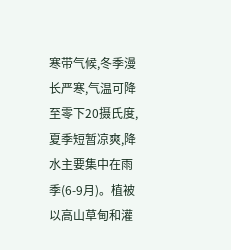寒带气候,冬季漫长严寒,气温可降至零下20摄氏度,夏季短暂凉爽,降水主要集中在雨季(6-9月)。植被以高山草甸和灌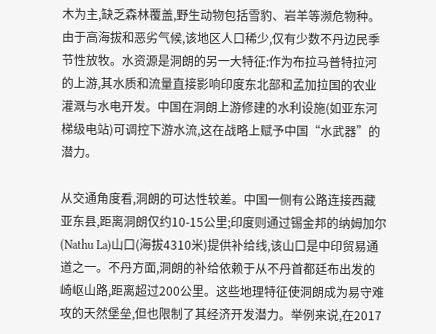木为主,缺乏森林覆盖,野生动物包括雪豹、岩羊等濒危物种。由于高海拔和恶劣气候,该地区人口稀少,仅有少数不丹边民季节性放牧。水资源是洞朗的另一大特征:作为布拉马普特拉河的上游,其水质和流量直接影响印度东北部和孟加拉国的农业灌溉与水电开发。中国在洞朗上游修建的水利设施(如亚东河梯级电站)可调控下游水流,这在战略上赋予中国“水武器”的潜力。

从交通角度看,洞朗的可达性较差。中国一侧有公路连接西藏亚东县,距离洞朗仅约10-15公里;印度则通过锡金邦的纳姆加尔(Nathu La)山口(海拔4310米)提供补给线,该山口是中印贸易通道之一。不丹方面,洞朗的补给依赖于从不丹首都廷布出发的崎岖山路,距离超过200公里。这些地理特征使洞朗成为易守难攻的天然堡垒,但也限制了其经济开发潜力。举例来说,在2017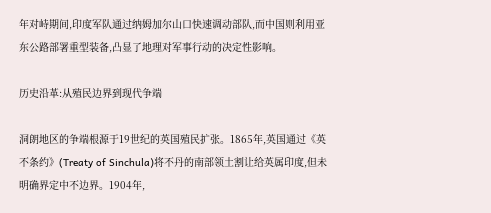年对峙期间,印度军队通过纳姆加尔山口快速调动部队,而中国则利用亚东公路部署重型装备,凸显了地理对军事行动的决定性影响。

历史沿革:从殖民边界到现代争端

洞朗地区的争端根源于19世纪的英国殖民扩张。1865年,英国通过《英不条约》(Treaty of Sinchula)将不丹的南部领土割让给英属印度,但未明确界定中不边界。1904年,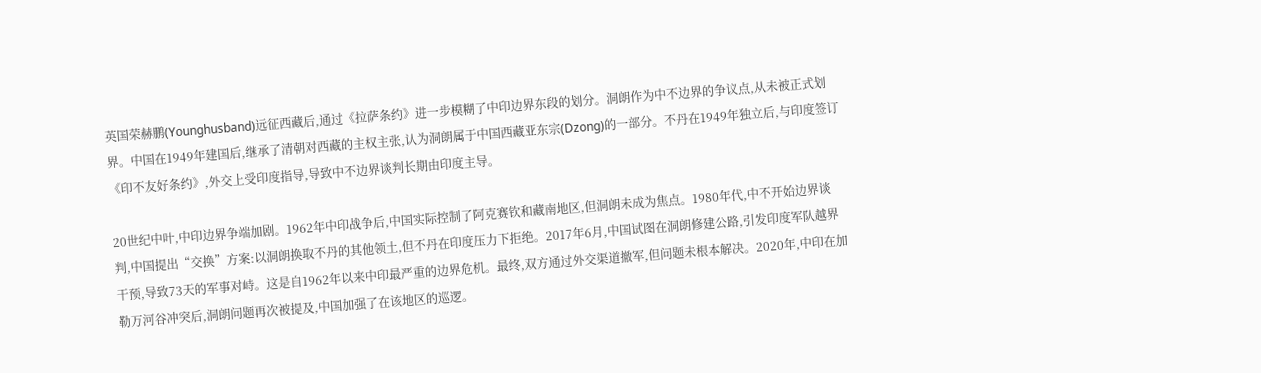英国荣赫鹏(Younghusband)远征西藏后,通过《拉萨条约》进一步模糊了中印边界东段的划分。洞朗作为中不边界的争议点,从未被正式划界。中国在1949年建国后,继承了清朝对西藏的主权主张,认为洞朗属于中国西藏亚东宗(Dzong)的一部分。不丹在1949年独立后,与印度签订《印不友好条约》,外交上受印度指导,导致中不边界谈判长期由印度主导。

20世纪中叶,中印边界争端加剧。1962年中印战争后,中国实际控制了阿克赛钦和藏南地区,但洞朗未成为焦点。1980年代,中不开始边界谈判,中国提出“交换”方案:以洞朗换取不丹的其他领土,但不丹在印度压力下拒绝。2017年6月,中国试图在洞朗修建公路,引发印度军队越界干预,导致73天的军事对峙。这是自1962年以来中印最严重的边界危机。最终,双方通过外交渠道撤军,但问题未根本解决。2020年,中印在加勒万河谷冲突后,洞朗问题再次被提及,中国加强了在该地区的巡逻。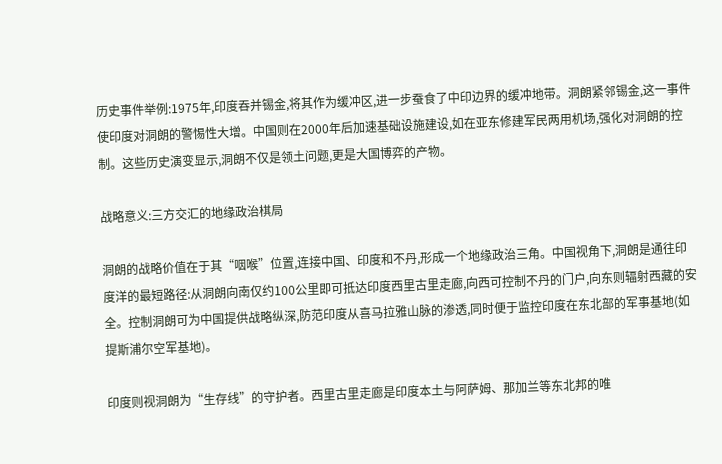历史事件举例:1975年,印度吞并锡金,将其作为缓冲区,进一步蚕食了中印边界的缓冲地带。洞朗紧邻锡金,这一事件使印度对洞朗的警惕性大增。中国则在2000年后加速基础设施建设,如在亚东修建军民两用机场,强化对洞朗的控制。这些历史演变显示,洞朗不仅是领土问题,更是大国博弈的产物。

战略意义:三方交汇的地缘政治棋局

洞朗的战略价值在于其“咽喉”位置,连接中国、印度和不丹,形成一个地缘政治三角。中国视角下,洞朗是通往印度洋的最短路径:从洞朗向南仅约100公里即可抵达印度西里古里走廊,向西可控制不丹的门户,向东则辐射西藏的安全。控制洞朗可为中国提供战略纵深,防范印度从喜马拉雅山脉的渗透,同时便于监控印度在东北部的军事基地(如提斯浦尔空军基地)。

印度则视洞朗为“生存线”的守护者。西里古里走廊是印度本土与阿萨姆、那加兰等东北邦的唯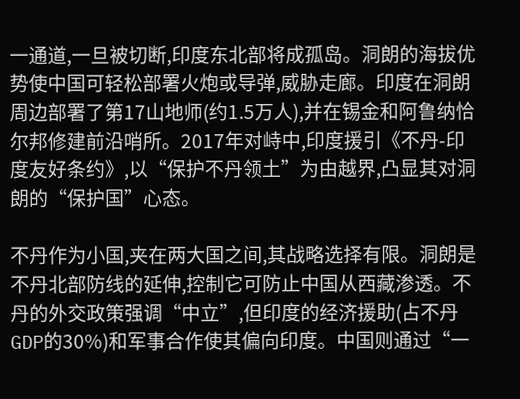一通道,一旦被切断,印度东北部将成孤岛。洞朗的海拔优势使中国可轻松部署火炮或导弹,威胁走廊。印度在洞朗周边部署了第17山地师(约1.5万人),并在锡金和阿鲁纳恰尔邦修建前沿哨所。2017年对峙中,印度援引《不丹-印度友好条约》,以“保护不丹领土”为由越界,凸显其对洞朗的“保护国”心态。

不丹作为小国,夹在两大国之间,其战略选择有限。洞朗是不丹北部防线的延伸,控制它可防止中国从西藏渗透。不丹的外交政策强调“中立”,但印度的经济援助(占不丹GDP的30%)和军事合作使其偏向印度。中国则通过“一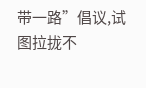带一路”倡议,试图拉拢不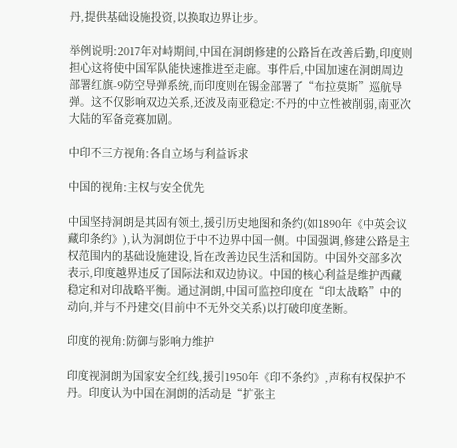丹,提供基础设施投资,以换取边界让步。

举例说明:2017年对峙期间,中国在洞朗修建的公路旨在改善后勤,印度则担心这将使中国军队能快速推进至走廊。事件后,中国加速在洞朗周边部署红旗-9防空导弹系统,而印度则在锡金部署了“布拉莫斯”巡航导弹。这不仅影响双边关系,还波及南亚稳定:不丹的中立性被削弱,南亚次大陆的军备竞赛加剧。

中印不三方视角:各自立场与利益诉求

中国的视角:主权与安全优先

中国坚持洞朗是其固有领土,援引历史地图和条约(如1890年《中英会议藏印条约》),认为洞朗位于中不边界中国一侧。中国强调,修建公路是主权范围内的基础设施建设,旨在改善边民生活和国防。中国外交部多次表示,印度越界违反了国际法和双边协议。中国的核心利益是维护西藏稳定和对印战略平衡。通过洞朗,中国可监控印度在“印太战略”中的动向,并与不丹建交(目前中不无外交关系)以打破印度垄断。

印度的视角:防御与影响力维护

印度视洞朗为国家安全红线,援引1950年《印不条约》,声称有权保护不丹。印度认为中国在洞朗的活动是“扩张主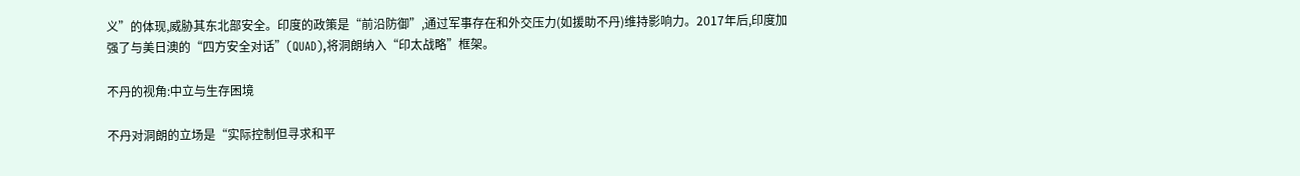义”的体现,威胁其东北部安全。印度的政策是“前沿防御”,通过军事存在和外交压力(如援助不丹)维持影响力。2017年后,印度加强了与美日澳的“四方安全对话”(QUAD),将洞朗纳入“印太战略”框架。

不丹的视角:中立与生存困境

不丹对洞朗的立场是“实际控制但寻求和平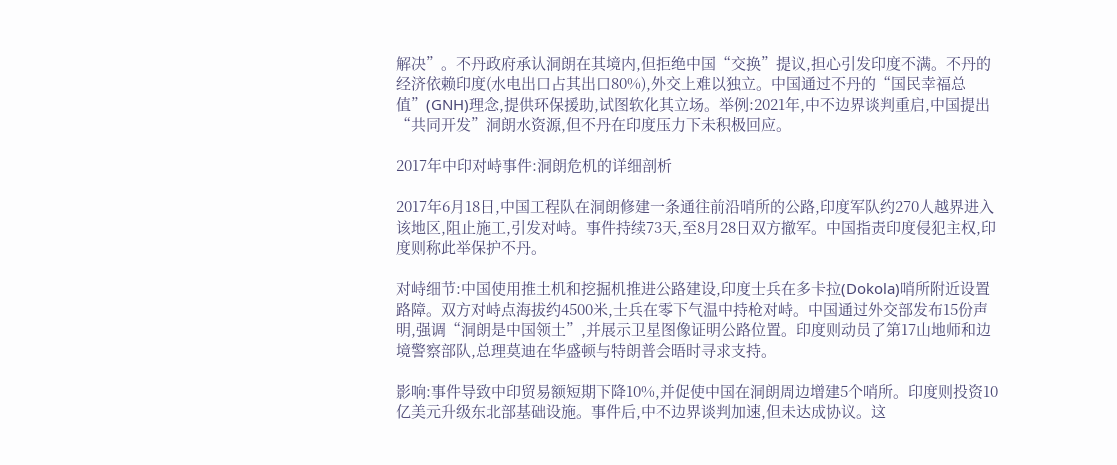解决”。不丹政府承认洞朗在其境内,但拒绝中国“交换”提议,担心引发印度不满。不丹的经济依赖印度(水电出口占其出口80%),外交上难以独立。中国通过不丹的“国民幸福总值”(GNH)理念,提供环保援助,试图软化其立场。举例:2021年,中不边界谈判重启,中国提出“共同开发”洞朗水资源,但不丹在印度压力下未积极回应。

2017年中印对峙事件:洞朗危机的详细剖析

2017年6月18日,中国工程队在洞朗修建一条通往前沿哨所的公路,印度军队约270人越界进入该地区,阻止施工,引发对峙。事件持续73天,至8月28日双方撤军。中国指责印度侵犯主权,印度则称此举保护不丹。

对峙细节:中国使用推土机和挖掘机推进公路建设,印度士兵在多卡拉(Dokola)哨所附近设置路障。双方对峙点海拔约4500米,士兵在零下气温中持枪对峙。中国通过外交部发布15份声明,强调“洞朗是中国领土”,并展示卫星图像证明公路位置。印度则动员了第17山地师和边境警察部队,总理莫迪在华盛顿与特朗普会晤时寻求支持。

影响:事件导致中印贸易额短期下降10%,并促使中国在洞朗周边增建5个哨所。印度则投资10亿美元升级东北部基础设施。事件后,中不边界谈判加速,但未达成协议。这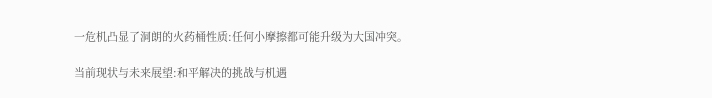一危机凸显了洞朗的火药桶性质:任何小摩擦都可能升级为大国冲突。

当前现状与未来展望:和平解决的挑战与机遇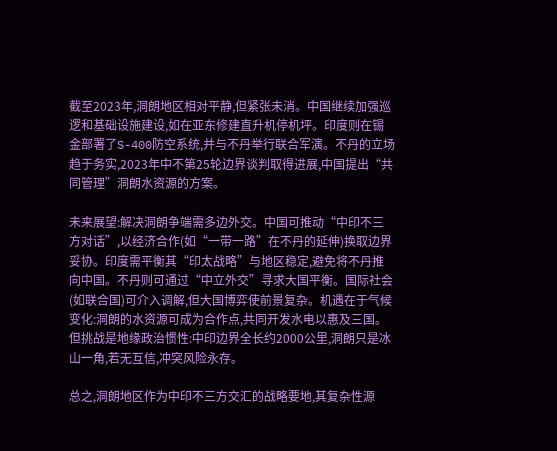截至2023年,洞朗地区相对平静,但紧张未消。中国继续加强巡逻和基础设施建设,如在亚东修建直升机停机坪。印度则在锡金部署了S-400防空系统,并与不丹举行联合军演。不丹的立场趋于务实,2023年中不第25轮边界谈判取得进展,中国提出“共同管理”洞朗水资源的方案。

未来展望:解决洞朗争端需多边外交。中国可推动“中印不三方对话”,以经济合作(如“一带一路”在不丹的延伸)换取边界妥协。印度需平衡其“印太战略”与地区稳定,避免将不丹推向中国。不丹则可通过“中立外交”寻求大国平衡。国际社会(如联合国)可介入调解,但大国博弈使前景复杂。机遇在于气候变化:洞朗的水资源可成为合作点,共同开发水电以惠及三国。但挑战是地缘政治惯性:中印边界全长约2000公里,洞朗只是冰山一角,若无互信,冲突风险永存。

总之,洞朗地区作为中印不三方交汇的战略要地,其复杂性源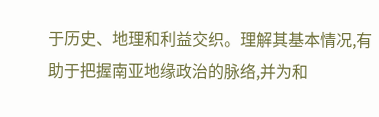于历史、地理和利益交织。理解其基本情况,有助于把握南亚地缘政治的脉络,并为和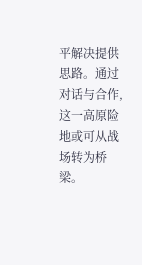平解决提供思路。通过对话与合作,这一高原险地或可从战场转为桥梁。